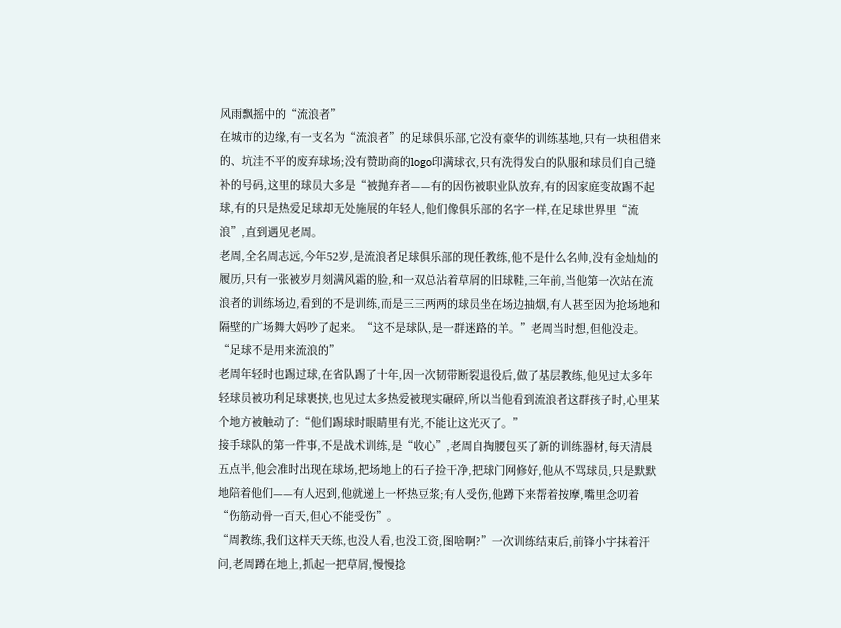风雨飘摇中的“流浪者”
在城市的边缘,有一支名为“流浪者”的足球俱乐部,它没有豪华的训练基地,只有一块租借来的、坑洼不平的废弃球场;没有赞助商的logo印满球衣,只有洗得发白的队服和球员们自己缝补的号码,这里的球员大多是“被抛弃者——有的因伤被职业队放弃,有的因家庭变故踢不起球,有的只是热爱足球却无处施展的年轻人,他们像俱乐部的名字一样,在足球世界里“流浪”,直到遇见老周。
老周,全名周志远,今年52岁,是流浪者足球俱乐部的现任教练,他不是什么名帅,没有金灿灿的履历,只有一张被岁月刻满风霜的脸,和一双总沾着草屑的旧球鞋,三年前,当他第一次站在流浪者的训练场边,看到的不是训练,而是三三两两的球员坐在场边抽烟,有人甚至因为抢场地和隔壁的广场舞大妈吵了起来。“这不是球队,是一群迷路的羊。”老周当时想,但他没走。
“足球不是用来流浪的”
老周年轻时也踢过球,在省队踢了十年,因一次韧带断裂退役后,做了基层教练,他见过太多年轻球员被功利足球裹挟,也见过太多热爱被现实碾碎,所以当他看到流浪者这群孩子时,心里某个地方被触动了:“他们踢球时眼睛里有光,不能让这光灭了。”
接手球队的第一件事,不是战术训练,是“收心”,老周自掏腰包买了新的训练器材,每天清晨五点半,他会准时出现在球场,把场地上的石子捡干净,把球门网修好,他从不骂球员,只是默默地陪着他们——有人迟到,他就递上一杯热豆浆;有人受伤,他蹲下来帮着按摩,嘴里念叨着“伤筋动骨一百天,但心不能受伤”。
“周教练,我们这样天天练,也没人看,也没工资,图啥啊?”一次训练结束后,前锋小宇抹着汗问,老周蹲在地上,抓起一把草屑,慢慢捻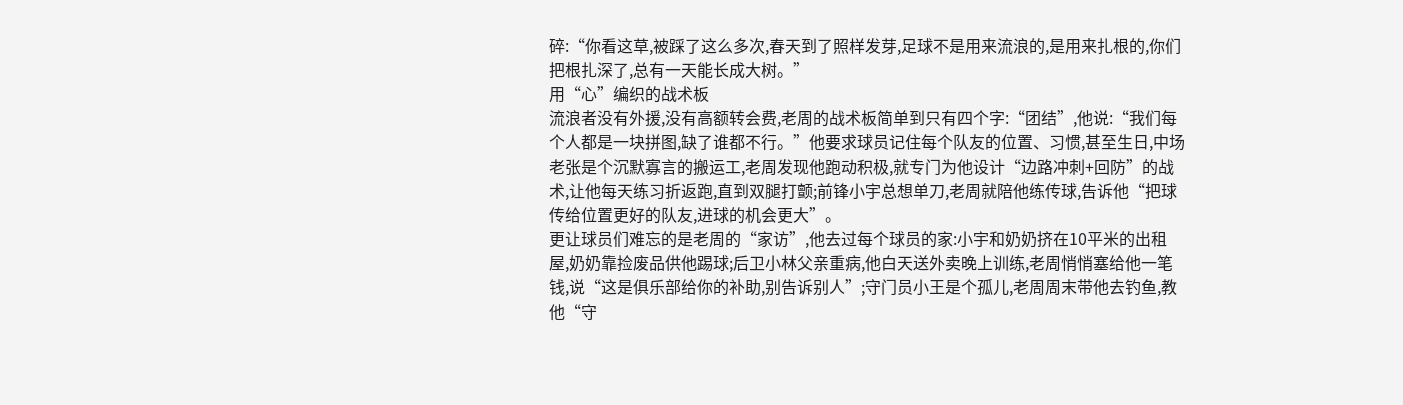碎:“你看这草,被踩了这么多次,春天到了照样发芽,足球不是用来流浪的,是用来扎根的,你们把根扎深了,总有一天能长成大树。”
用“心”编织的战术板
流浪者没有外援,没有高额转会费,老周的战术板简单到只有四个字:“团结”,他说:“我们每个人都是一块拼图,缺了谁都不行。”他要求球员记住每个队友的位置、习惯,甚至生日,中场老张是个沉默寡言的搬运工,老周发现他跑动积极,就专门为他设计“边路冲刺+回防”的战术,让他每天练习折返跑,直到双腿打颤;前锋小宇总想单刀,老周就陪他练传球,告诉他“把球传给位置更好的队友,进球的机会更大”。
更让球员们难忘的是老周的“家访”,他去过每个球员的家:小宇和奶奶挤在10平米的出租屋,奶奶靠捡废品供他踢球;后卫小林父亲重病,他白天送外卖晚上训练,老周悄悄塞给他一笔钱,说“这是俱乐部给你的补助,别告诉别人”;守门员小王是个孤儿,老周周末带他去钓鱼,教他“守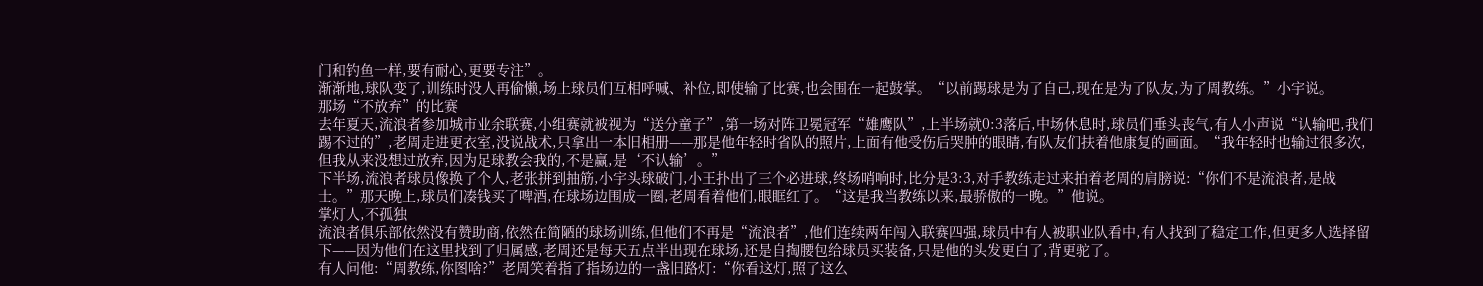门和钓鱼一样,要有耐心,更要专注”。
渐渐地,球队变了,训练时没人再偷懒,场上球员们互相呼喊、补位,即使输了比赛,也会围在一起鼓掌。“以前踢球是为了自己,现在是为了队友,为了周教练。”小宇说。
那场“不放弃”的比赛
去年夏天,流浪者参加城市业余联赛,小组赛就被视为“送分童子”,第一场对阵卫冕冠军“雄鹰队”,上半场就0:3落后,中场休息时,球员们垂头丧气,有人小声说“认输吧,我们踢不过的”,老周走进更衣室,没说战术,只拿出一本旧相册——那是他年轻时省队的照片,上面有他受伤后哭肿的眼睛,有队友们扶着他康复的画面。“我年轻时也输过很多次,但我从来没想过放弃,因为足球教会我的,不是赢,是‘不认输’。”
下半场,流浪者球员像换了个人,老张拼到抽筋,小宇头球破门,小王扑出了三个必进球,终场哨响时,比分是3:3,对手教练走过来拍着老周的肩膀说:“你们不是流浪者,是战士。”那天晚上,球员们凑钱买了啤酒,在球场边围成一圈,老周看着他们,眼眶红了。“这是我当教练以来,最骄傲的一晚。”他说。
掌灯人,不孤独
流浪者俱乐部依然没有赞助商,依然在简陋的球场训练,但他们不再是“流浪者”,他们连续两年闯入联赛四强,球员中有人被职业队看中,有人找到了稳定工作,但更多人选择留下——因为他们在这里找到了归属感,老周还是每天五点半出现在球场,还是自掏腰包给球员买装备,只是他的头发更白了,背更驼了。
有人问他:“周教练,你图啥?”老周笑着指了指场边的一盏旧路灯:“你看这灯,照了这么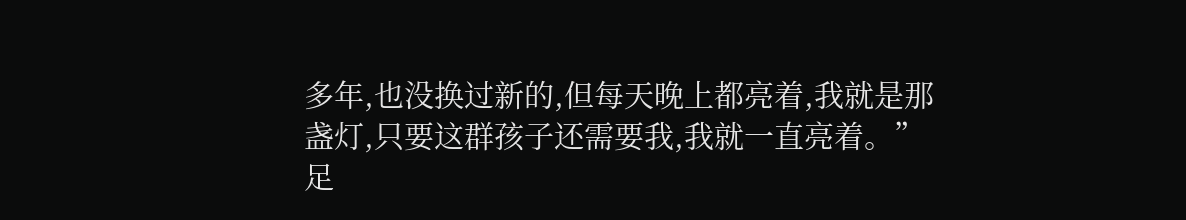多年,也没换过新的,但每天晚上都亮着,我就是那盏灯,只要这群孩子还需要我,我就一直亮着。”
足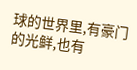球的世界里,有豪门的光鲜,也有